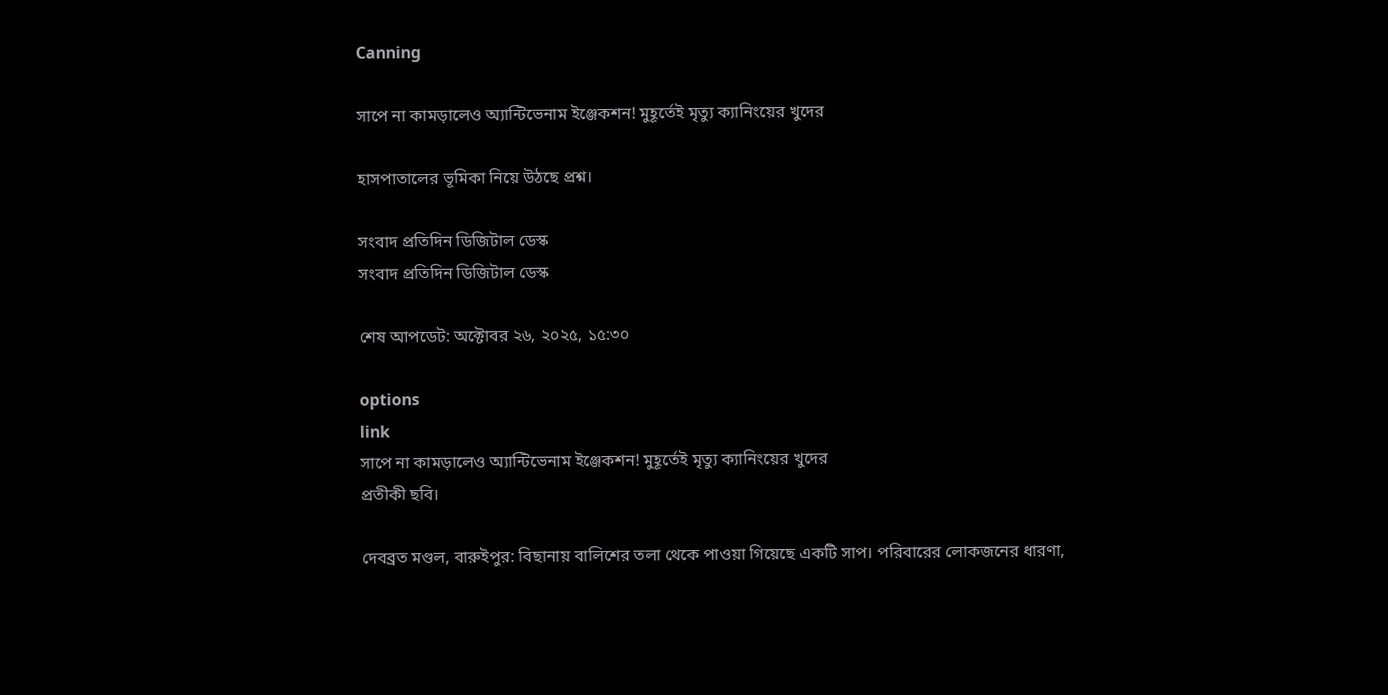Canning

সাপে না কামড়ালেও অ্যান্টিভেনাম ইঞ্জেকশন! মুহূর্তেই মৃত্যু ক্যানিংয়ের খুদের

হাসপাতালের ভূমিকা নিয়ে উঠছে প্রশ্ন।

সংবাদ প্রতিদিন ডিজিটাল ডেস্ক
সংবাদ প্রতিদিন ডিজিটাল ডেস্ক

শেষ আপডেট: অক্টোবর ২৬, ২০২৫, ১৫:৩০

options
link
সাপে না কামড়ালেও অ্যান্টিভেনাম ইঞ্জেকশন! মুহূর্তেই মৃত্যু ক্যানিংয়ের খুদের
প্রতীকী ছবি।

দেবব্রত মণ্ডল, বারুইপুর: বিছানায় বালিশের তলা থেকে পাওয়া গিয়েছে একটি সাপ। পরিবারের লোকজনের ধারণা,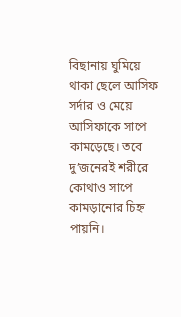বিছানায় ঘুমিয়ে থাকা ছেলে আসিফ সর্দার ও মেয়ে আসিফাকে সাপে কামড়েছে। তবে দু’জনেরই শরীরে কোথাও সাপে কামড়ানোর চিহ্ন পায়নি।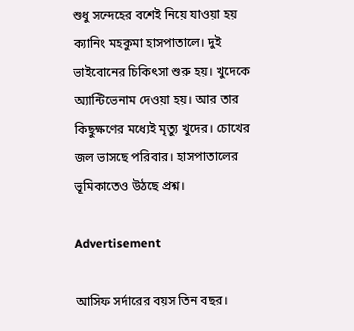শুধু সন্দেহের বশেই নিয়ে যাওয়া হয় ক্যানিং মহকুমা হাসপাতালে। দুই ভাইবোনের চিকিৎসা শুরু হয়। খুদেকে অ্যান্টিভেনাম দেওয়া হয়। আর তার কিছুক্ষণের মধ্যেই মৃত্যু খুদের। চোখের জল ভাসছে পরিবার। হাসপাতালের ভূমিকাতেও উঠছে প্রশ্ন।

Advertisement

আসিফ সর্দারের বয়স তিন বছর।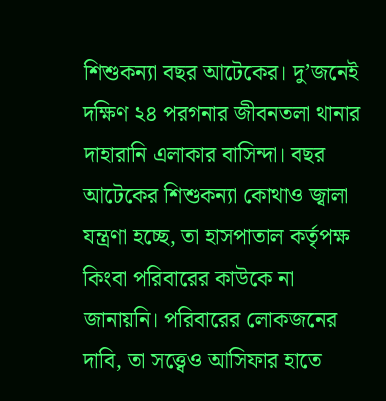শিশুকন্যা বছর আটেকের। দু’জনেই দক্ষিণ ২৪ পরগনার জীবনতলা থানার দাহারানি এলাকার বাসিন্দা। বছর আটেকের শিশুকন্যা কোথাও জ্বালা যন্ত্রণা হচ্ছে, তা হাসপাতাল কর্তৃপক্ষ কিংবা পরিবারের কাউকে না জানায়নি। পরিবারের লোকজনের দাবি, তা সত্ত্বেও আসিফার হাতে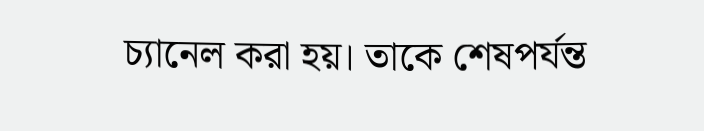চ্যানেল করা হয়। তাকে শেষপর্যন্ত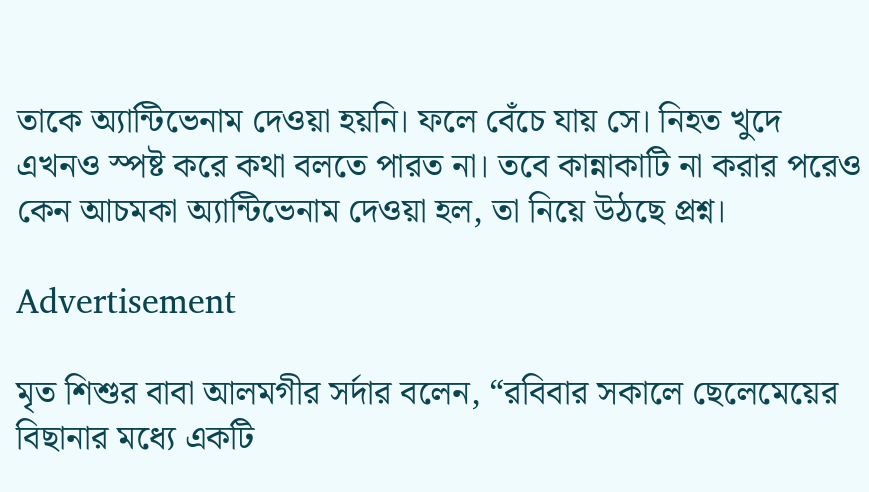তাকে অ্যান্টিভেনাম দেওয়া হয়নি। ফলে বেঁচে যায় সে। নিহত খুদে এখনও স্পষ্ট করে কথা বলতে পারত না। তবে কান্নাকাটি না করার পরেও কেন আচমকা অ্যান্টিভেনাম দেওয়া হল, তা নিয়ে উঠছে প্রশ্ন।

Advertisement

মৃত শিশুর বাবা আলমগীর সর্দার বলেন, “রবিবার সকালে ছেলেমেয়ের বিছানার মধ্যে একটি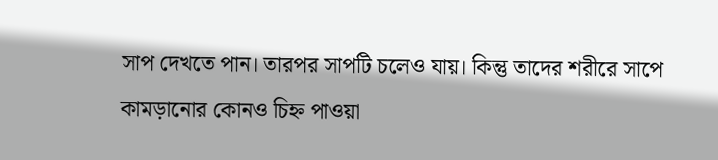সাপ দেখতে পান। তারপর সাপটি চলেও যায়। কিন্তু তাদের শরীরে সাপে কামড়ানোর কোনও চিহ্ন পাওয়া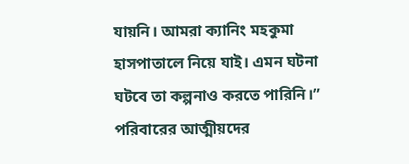যায়নি। আমরা ক্যানিং মহকুমা হাসপাতালে নিয়ে যাই। এমন ঘটনা ঘটবে তা কল্পনাও করতে পারিনি।” পরিবারের আত্মীয়দের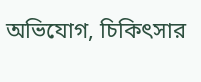অভিযোগ, চিকিৎসার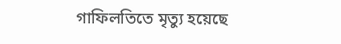গাফিলতিতে মৃত্যু হয়েছে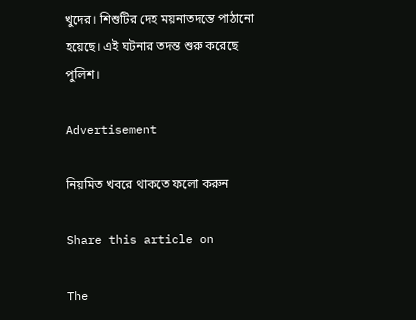খুদের। শিশুটির দেহ ময়নাতদন্তে পাঠানো হয়েছে। এই ঘটনার তদন্ত শুরু করেছে পুলিশ।

Advertisement

নিয়মিত খবরে থাকতে ফলো করুন

Share this article on

The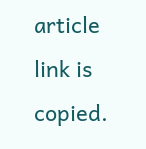article link is copied.